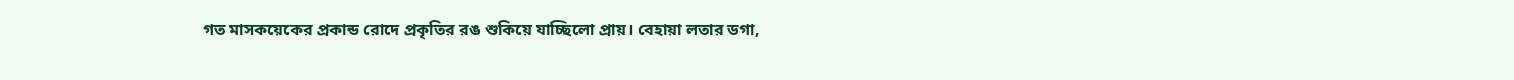গত মাসকয়েকের প্রকান্ড রোদে প্রকৃতির রঙ শুকিয়ে যাচ্ছিলো প্রায়। বেহায়া লতার ডগা,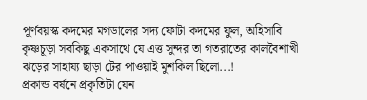পূর্ণবয়স্ক কদমের মগডালের সদ্য ফোটা কদমের ফুল, অহিসাবি কৃষ্ণচূড়া সবকিছু একসাথে যে এত্ত সুন্দর তা গতরাতের কালবৈশাখী ঝড়ের সাহায্য ছাড়া টের পাওয়াই মুশকিল ছিলো...!
প্রকান্ড বর্ষনে প্রকৃতিটা যেন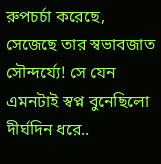রুপচর্চা করেছে, সেজেছে তার স্বভাবজাত সৌন্দর্য্যে! সে যেন এমনটাই স্বপ্ন বুনেছিলো দীর্ঘদিন ধরে..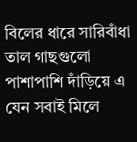বিলের ধারে সারিবাঁধা তাল গাছগুলো পাশাপাশি দাঁড়িয়ে এ যেন সবাই মিলে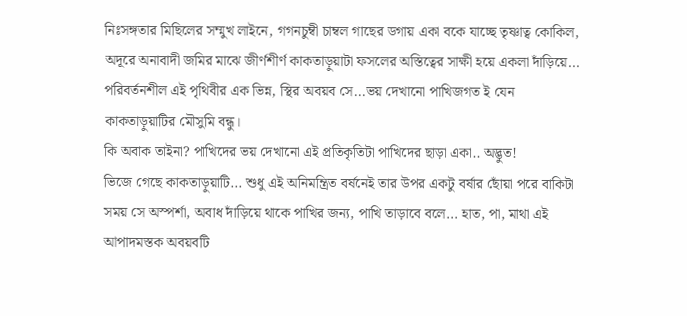নিঃসঙ্গতার মিছিলের সম্মুখ লাইনে, গগনচুম্বী চাম্বল গাছের ডগায় একা বকে যাচ্ছে তৃষ্ণাত্ব কোকিল, অদূরে অনাবাদী জমির মাঝে জীর্ণশীর্ণ কাকতাড়ুয়াটা ফসলের অস্তিত্বের সাক্ষী হয়ে একলা দাঁড়িয়ে... পরিবর্তনশীল এই পৃথিবীর এক ভিন্ন, স্থির অবয়ব সে...ভয় দেখানো পাখিজগত ই যেন কাকতাড়ুয়াটির মৌসুমি বন্ধু।
কি অবাক তাইনা? পাখিদের ভয় দেখানো এই প্রতিকৃতিটা পাখিদের ছাড়া একা.. অদ্ভুত!
ভিজে গেছে কাকতাড়ুয়াটি... শুধু এই অনিমন্ত্রিত বর্ষনেই তার উপর একটু বর্ষার ছোঁয়া পরে বাকিটা সময় সে অস্পর্শা, অবাধ দাঁড়িয়ে থাকে পাখির জন্য, পাখি তাড়াবে বলে... হাত, পা, মাথা এই আপাদমস্তক অবয়বটি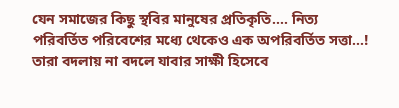যেন সমাজের কিছু স্থবির মানুষের প্রতিকৃতি.... নিত্য পরিবর্তিত পরিবেশের মধ্যে থেকেও এক অপরিবর্তিত সত্তা...! তারা বদলায় না বদলে যাবার সাক্ষী হিসেবে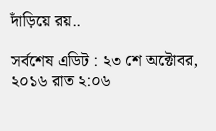দাঁড়িয়ে রয়..

সর্বশেষ এডিট : ২৩ শে অক্টোবর, ২০১৬ রাত ২:০৬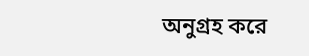অনুগ্রহ করে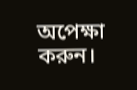অপেক্ষা করুন।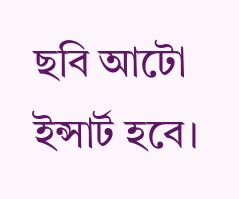ছবি আটো ইন্সার্ট হবে।